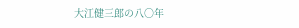大江健三郎の八〇年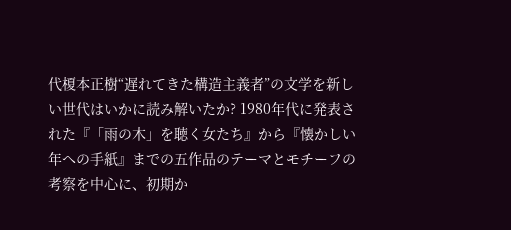代榎本正樹“遅れてきた構造主義者”の文学を新しい世代はいかに読み解いたか? 1980年代に発表された『「雨の木」を聴く女たち』から『懐かしい年への手紙』までの五作品のテーマとモチーフの考察を中心に、初期か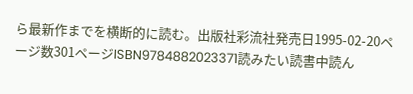ら最新作までを横断的に読む。出版社彩流社発売日1995-02-20ページ数301ページISBN9784882023371読みたい読書中読ん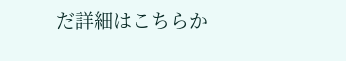だ詳細はこちらか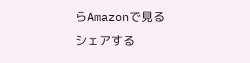らAmazonで見るシェアする